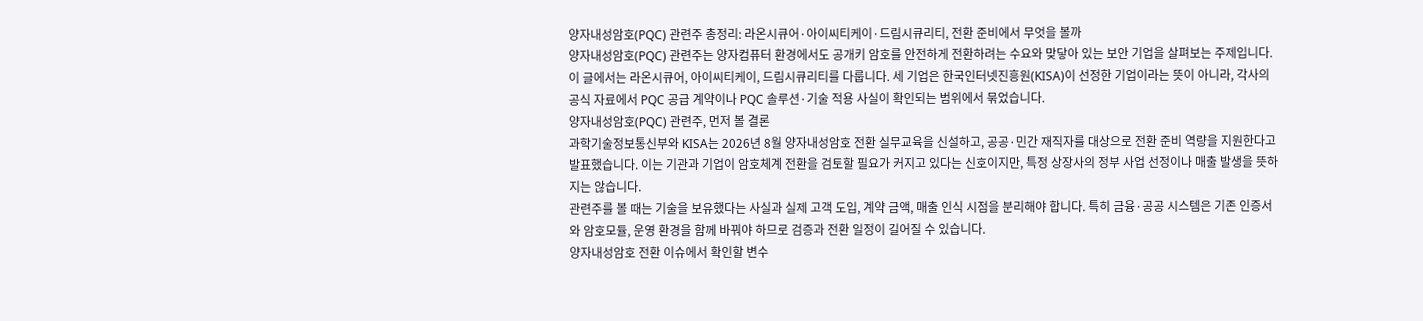양자내성암호(PQC) 관련주 총정리: 라온시큐어·아이씨티케이·드림시큐리티, 전환 준비에서 무엇을 볼까
양자내성암호(PQC) 관련주는 양자컴퓨터 환경에서도 공개키 암호를 안전하게 전환하려는 수요와 맞닿아 있는 보안 기업을 살펴보는 주제입니다. 이 글에서는 라온시큐어, 아이씨티케이, 드림시큐리티를 다룹니다. 세 기업은 한국인터넷진흥원(KISA)이 선정한 기업이라는 뜻이 아니라, 각사의 공식 자료에서 PQC 공급 계약이나 PQC 솔루션·기술 적용 사실이 확인되는 범위에서 묶었습니다.
양자내성암호(PQC) 관련주, 먼저 볼 결론
과학기술정보통신부와 KISA는 2026년 8월 양자내성암호 전환 실무교육을 신설하고, 공공·민간 재직자를 대상으로 전환 준비 역량을 지원한다고 발표했습니다. 이는 기관과 기업이 암호체계 전환을 검토할 필요가 커지고 있다는 신호이지만, 특정 상장사의 정부 사업 선정이나 매출 발생을 뜻하지는 않습니다.
관련주를 볼 때는 기술을 보유했다는 사실과 실제 고객 도입, 계약 금액, 매출 인식 시점을 분리해야 합니다. 특히 금융·공공 시스템은 기존 인증서와 암호모듈, 운영 환경을 함께 바꿔야 하므로 검증과 전환 일정이 길어질 수 있습니다.
양자내성암호 전환 이슈에서 확인할 변수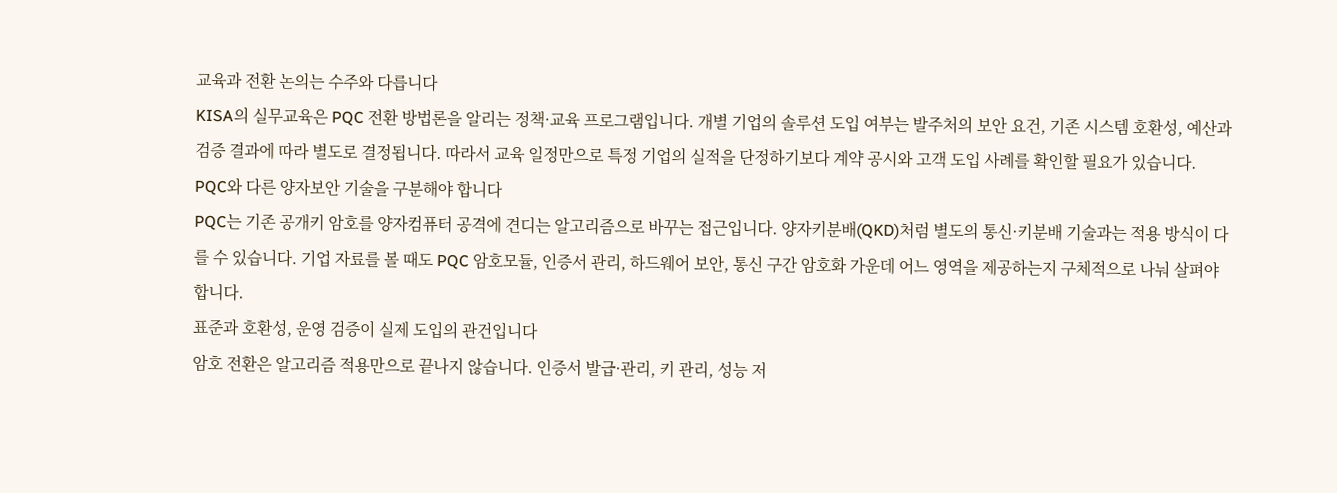교육과 전환 논의는 수주와 다릅니다
KISA의 실무교육은 PQC 전환 방법론을 알리는 정책·교육 프로그램입니다. 개별 기업의 솔루션 도입 여부는 발주처의 보안 요건, 기존 시스템 호환성, 예산과 검증 결과에 따라 별도로 결정됩니다. 따라서 교육 일정만으로 특정 기업의 실적을 단정하기보다 계약 공시와 고객 도입 사례를 확인할 필요가 있습니다.
PQC와 다른 양자보안 기술을 구분해야 합니다
PQC는 기존 공개키 암호를 양자컴퓨터 공격에 견디는 알고리즘으로 바꾸는 접근입니다. 양자키분배(QKD)처럼 별도의 통신·키분배 기술과는 적용 방식이 다를 수 있습니다. 기업 자료를 볼 때도 PQC 암호모듈, 인증서 관리, 하드웨어 보안, 통신 구간 암호화 가운데 어느 영역을 제공하는지 구체적으로 나눠 살펴야 합니다.
표준과 호환성, 운영 검증이 실제 도입의 관건입니다
암호 전환은 알고리즘 적용만으로 끝나지 않습니다. 인증서 발급·관리, 키 관리, 성능 저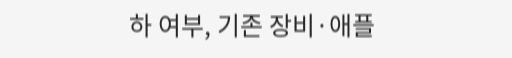하 여부, 기존 장비·애플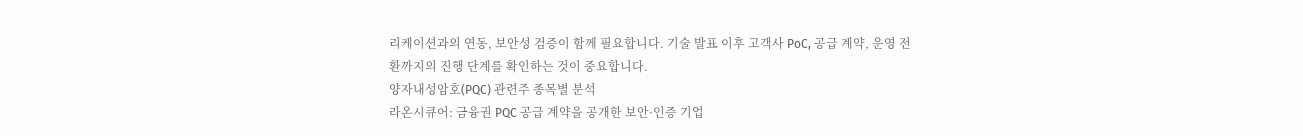리케이션과의 연동, 보안성 검증이 함께 필요합니다. 기술 발표 이후 고객사 PoC, 공급 계약, 운영 전환까지의 진행 단계를 확인하는 것이 중요합니다.
양자내성암호(PQC) 관련주 종목별 분석
라온시큐어: 금융권 PQC 공급 계약을 공개한 보안·인증 기업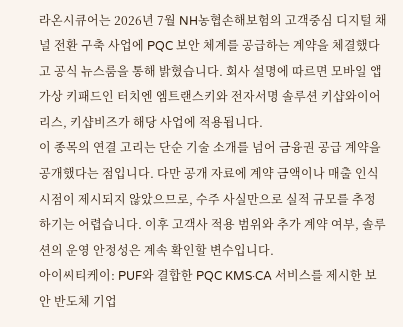라온시큐어는 2026년 7월 NH농협손해보험의 고객중심 디지털 채널 전환 구축 사업에 PQC 보안 체계를 공급하는 계약을 체결했다고 공식 뉴스룸을 통해 밝혔습니다. 회사 설명에 따르면 모바일 앱 가상 키패드인 터치엔 엠트랜스키와 전자서명 솔루션 키샵와이어리스, 키샵비즈가 해당 사업에 적용됩니다.
이 종목의 연결 고리는 단순 기술 소개를 넘어 금융권 공급 계약을 공개했다는 점입니다. 다만 공개 자료에 계약 금액이나 매출 인식 시점이 제시되지 않았으므로, 수주 사실만으로 실적 규모를 추정하기는 어렵습니다. 이후 고객사 적용 범위와 추가 계약 여부, 솔루션의 운영 안정성은 계속 확인할 변수입니다.
아이씨티케이: PUF와 결합한 PQC KMS·CA 서비스를 제시한 보안 반도체 기업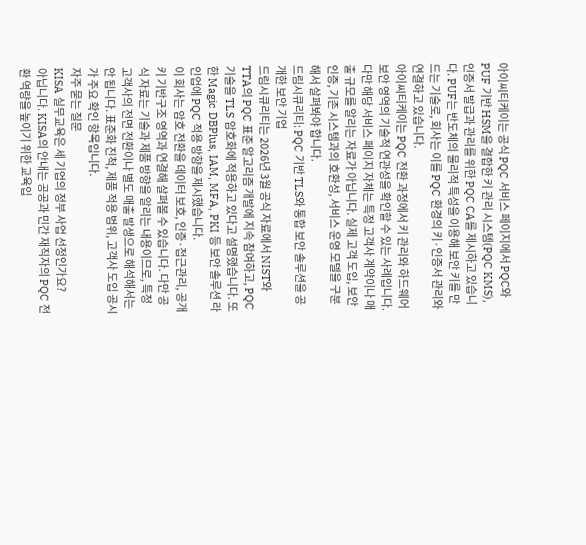아이씨티케이는 공식 PQC 서비스 페이지에서 PQC와 PUF 기반 HSM을 결합한 키 관리 시스템(PQC KMS), 인증서 발급과 관리를 위한 PQC CA를 제시하고 있습니다. PUF는 반도체의 물리적 특성을 이용해 보안 키를 만드는 기술로, 회사는 이를 PQC 환경의 키·인증서 관리와 연결하고 있습니다.
아이씨티케이는 PQC 전환 과정에서 키 관리와 하드웨어 보안 영역의 기술적 연관성을 확인할 수 있는 사례입니다. 다만 해당 서비스 페이지 자체는 특정 고객사 계약이나 매출 규모를 알리는 자료가 아닙니다. 실제 고객 도입, 보안 인증, 기존 시스템과의 호환성, 서비스 운영 모델을 구분해서 살펴봐야 합니다.
드림시큐리티: PQC 기반 TLS와 통합 보안 솔루션을 공개한 보안 기업
드림시큐리티는 2026년 3월 공식 자료에서 NIST와 TTA의 PQC 표준 알고리즘 개발에 지속 참여하고, PQC 기술을 TLS 암호화에 적용하고 있다고 설명했습니다. 또한 Magic DBPlus, IAM, MFA, PKI 등 보안 솔루션 라인업에 PQC 적용 방향을 제시했습니다.
이 회사는 암호 전환을 데이터 보호, 인증·접근관리, 공개키 기반구조 영역과 연결해 살펴볼 수 있습니다. 다만 공식 자료는 기술과 제품 방향을 알리는 내용이므로, 특정 고객사의 전면 전환이나 별도 매출 발생으로 해석해서는 안 됩니다. 표준화 진척, 제품 적용 범위, 고객사 도입 공시가 주요 확인 항목입니다.
자주 묻는 질문
KISA 실무교육은 세 기업의 정부 사업 선정인가요?
아닙니다. KISA의 안내는 공공과 민간 재직자의 PQC 전환 역량을 높이기 위한 교육입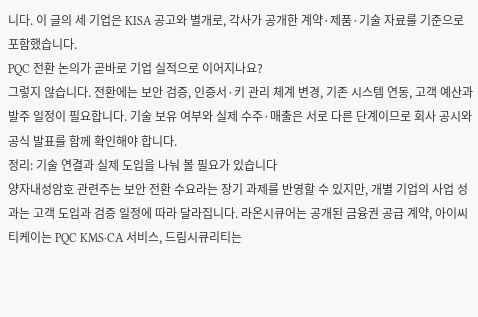니다. 이 글의 세 기업은 KISA 공고와 별개로, 각사가 공개한 계약·제품·기술 자료를 기준으로 포함했습니다.
PQC 전환 논의가 곧바로 기업 실적으로 이어지나요?
그렇지 않습니다. 전환에는 보안 검증, 인증서·키 관리 체계 변경, 기존 시스템 연동, 고객 예산과 발주 일정이 필요합니다. 기술 보유 여부와 실제 수주·매출은 서로 다른 단계이므로 회사 공시와 공식 발표를 함께 확인해야 합니다.
정리: 기술 연결과 실제 도입을 나눠 볼 필요가 있습니다
양자내성암호 관련주는 보안 전환 수요라는 장기 과제를 반영할 수 있지만, 개별 기업의 사업 성과는 고객 도입과 검증 일정에 따라 달라집니다. 라온시큐어는 공개된 금융권 공급 계약, 아이씨티케이는 PQC KMS·CA 서비스, 드림시큐리티는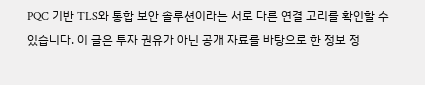PQC 기반 TLS와 통합 보안 솔루션이라는 서로 다른 연결 고리를 확인할 수 있습니다. 이 글은 투자 권유가 아닌 공개 자료를 바탕으로 한 정보 정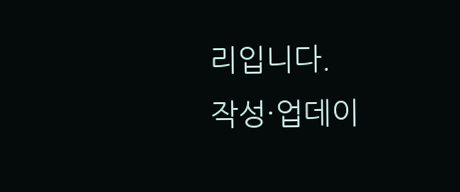리입니다.
작성·업데이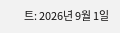트: 2026년 9월 1일